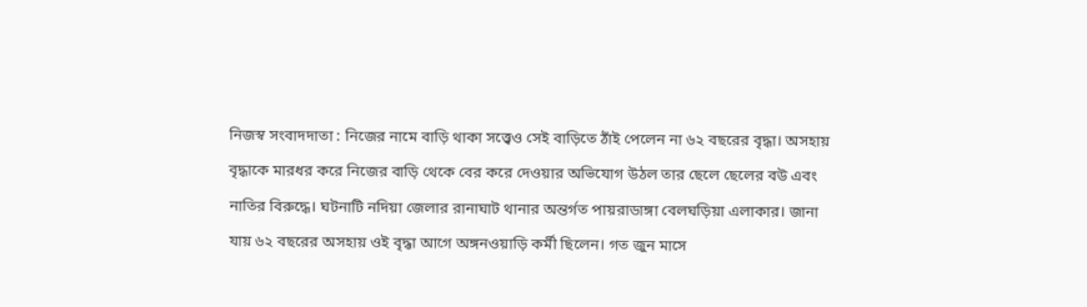নিজস্ব সংবাদদাতা : নিজের নামে বাড়ি থাকা সত্ত্বেও সেই বাড়িতে ঠাঁই পেলেন না ৬২ বছরের বৃদ্ধা। অসহায় বৃদ্ধাকে মারধর করে নিজের বাড়ি থেকে বের করে দেওয়ার অভিযোগ উঠল তার ছেলে ছেলের বউ এবং নাতির বিরুদ্ধে। ঘটনাটি নদিয়া জেলার রানাঘাট থানার অন্তর্গত পায়রাডাঙ্গা বেলঘড়িয়া এলাকার। জানা যায় ৬২ বছরের অসহায় ওই বৃদ্ধা আগে অঙ্গনওয়াড়ি কর্মী ছিলেন। গত জুন মাসে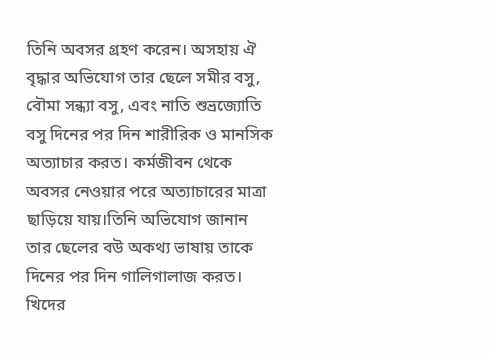তিনি অবসর গ্রহণ করেন। অসহায় ঐ বৃদ্ধার অভিযোগ তার ছেলে সমীর বসু, বৌমা সন্ধ্যা বসু, এবং নাতি শুভ্রজ্যোতি বসু দিনের পর দিন শারীরিক ও মানসিক অত্যাচার করত। কর্মজীবন থেকে অবসর নেওয়ার পরে অত্যাচারের মাত্রা ছাড়িয়ে যায়।তিনি অভিযোগ জানান তার ছেলের বউ অকথ্য ভাষায় তাকে দিনের পর দিন গালিগালাজ করত। খিদের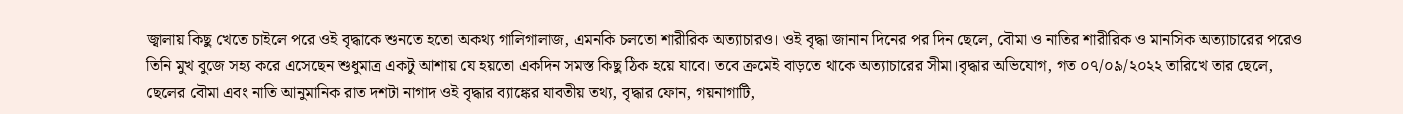জ্বালায় কিছু খেতে চাইলে পরে ওই বৃদ্ধাকে শুনতে হতো অকথ্য গালিগালাজ, এমনকি চলতো শারীরিক অত্যাচারও। ওই বৃদ্ধা জানান দিনের পর দিন ছেলে, বৌমা ও নাতির শারীরিক ও মানসিক অত্যাচারের পরেও তিনি মুখ বুজে সহ্য করে এসেছেন শুধুমাত্র একটু আশায় যে হয়তো একদিন সমস্ত কিছু ঠিক হয়ে যাবে। তবে ক্রমেই বাড়তে থাকে অত্যাচারের সীমা।বৃদ্ধার অভিযোগ, গত ০৭/০৯/২০২২ তারিখে তার ছেলে, ছেলের বৌমা এবং নাতি আনুমানিক রাত দশটা নাগাদ ওই বৃদ্ধার ব্যাঙ্কের যাবতীয় তথ্য, বৃদ্ধার ফোন, গয়নাগাটি,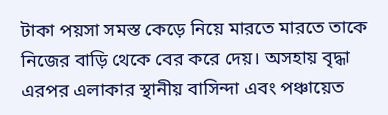টাকা পয়সা সমস্ত কেড়ে নিয়ে মারতে মারতে তাকে নিজের বাড়ি থেকে বের করে দেয়। অসহায় বৃদ্ধা এরপর এলাকার স্থানীয় বাসিন্দা এবং পঞ্চায়েত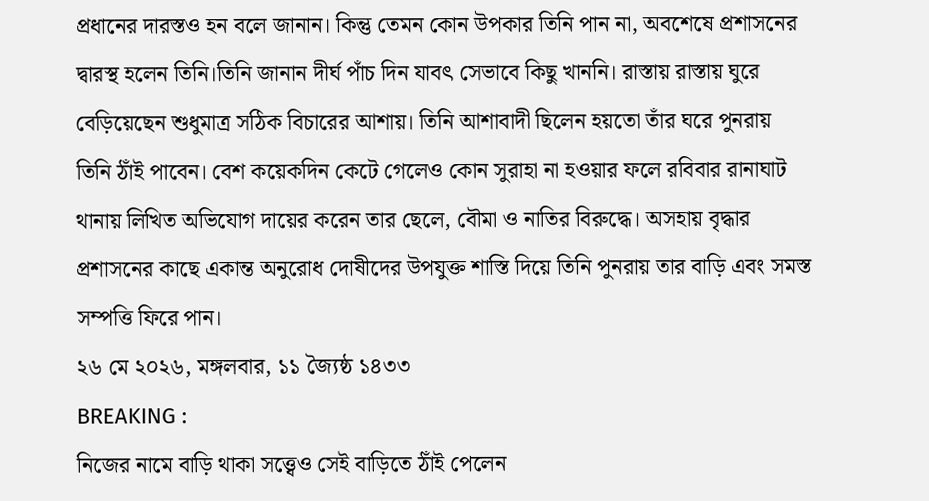প্রধানের দারস্তও হন বলে জানান। কিন্তু তেমন কোন উপকার তিনি পান না, অবশেষে প্রশাসনের দ্বারস্থ হলেন তিনি।তিনি জানান দীর্ঘ পাঁচ দিন যাবৎ সেভাবে কিছু খাননি। রাস্তায় রাস্তায় ঘুরে বেড়িয়েছেন শুধুমাত্র সঠিক বিচারের আশায়। তিনি আশাবাদী ছিলেন হয়তো তাঁর ঘরে পুনরায় তিনি ঠাঁই পাবেন। বেশ কয়েকদিন কেটে গেলেও কোন সুরাহা না হওয়ার ফলে রবিবার রানাঘাট থানায় লিখিত অভিযোগ দায়ের করেন তার ছেলে, বৌমা ও নাতির বিরুদ্ধে। অসহায় বৃদ্ধার প্রশাসনের কাছে একান্ত অনুরোধ দোষীদের উপযুক্ত শাস্তি দিয়ে তিনি পুনরায় তার বাড়ি এবং সমস্ত সম্পত্তি ফিরে পান।
২৬ মে ২০২৬, মঙ্গলবার, ১১ জ্যৈষ্ঠ ১৪৩৩
BREAKING :
নিজের নামে বাড়ি থাকা সত্ত্বেও সেই বাড়িতে ঠাঁই পেলেন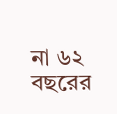না ৬২ বছরের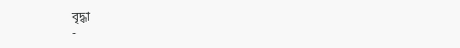বৃদ্ধা
-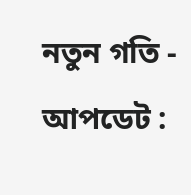নতুন গতি - আপডেট :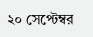২০ সেপ্টেম্বর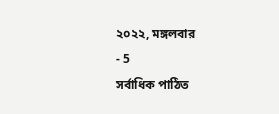২০২২, মঙ্গলবার
- 5
সর্বাধিক পাঠিত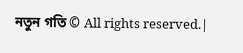নতুন গতি © All rights reserved.|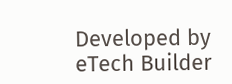Developed by eTech Builder